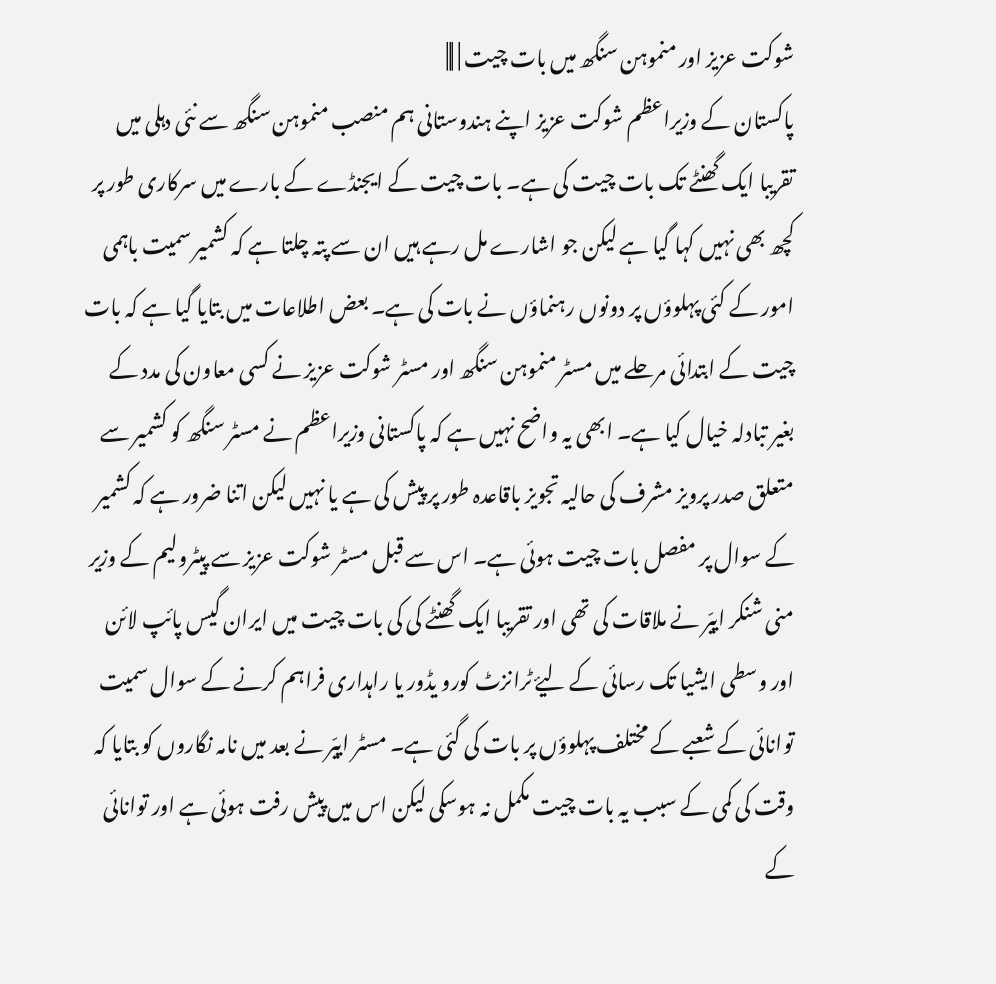شوکت عزیز اور منموہن سنگھ میں بات چیت | |||
پاکستان کے وزیراعظم شوکت عزیز اپنے ہندوستانی ہم منصب منموہن سنگھ سے نئی دہلی میں تقریبا ایک گھنٹے تک بات چیت کی ہے۔ بات چیت کے ایجنڈے کے بارے میں سرکاری طور پر کچھ بھی نہیں کہا گیا ہے لیکن جو اشارے مل رہے ہیں ان سے پتہ چلتا ہے کہ کشمیر سمیت باہمی امور کے کئی پہلوؤں پر دونوں رہنماؤں نے بات کی ہے۔ بعض اطلاعات میں بتایا گیا ہے کہ بات چیت کے ابتدائی مرحلے میں مسٹر منموہن سنگھ اور مسٹر شوکت عزیز نے کسی معاون کی مدد کے بغیر تبادلہ خیال کیا ہے۔ ابھی یہ واضح نہیں ہے کہ پاکستانی وزیراعظم نے مسٹر سنگھ کو کشمیر سے متعلق صدر پرویز مشرف کی حالیہ تجویز باقاعدہ طور پر پیش کی ہے یا نہیں لیکن اتنا ضرور ہے کہ کشمیر کے سوال پر مفصل بات چیت ہوئی ہے۔ اس سے قبل مسٹر شوکت عزیز سے پیٹرولیم کے وزیر منی شنکر اییّر نے ملاقات کی تھی اور تقریبا ایک گھنٹے کی کی بات چیت میں ایران گیس پائپ لائن اور وسطی ایشیا تک رسائی کے لیۓ ٹرانزٹ کورو یڈور یا راہداری فراہم کرنے کے سوال سمیت توانائی کے شعبے کے مختلف پہلوؤں پر بات کی گئی ہے۔ مسٹر اییّر نے بعد میں نامہ نگاروں کو بتایا کہ وقت کی کمی کے سبب یہ بات چیت مکمل نہ ہوسکی لیکن اس میں پیش رفت ہوئی ہے اور توانائی کے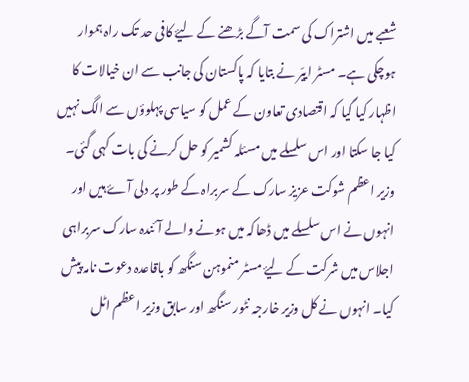شعبے میں اشتراک کی سمت آگے بڑھنے کے لیۓ کافی حد تک راہ ہموار ہوچکی ہے۔ مسٹر اییّر نے بتایا کہ پاکستان کی جانب سے ان خیالات کا اظہار کیا گیا کہ اقتصادی تعاون کے عمل کو سیاسی پہلوؤں سے الگ نہیں کیا جا سکتا اور اس سلسلے میں مسئلہ کشمیر کو حل کرنے کی بات کہی گئی۔ وزیر اعظم شوکت عزیز سارک کے سربراہ کے طور پر دلی آۓ ہیں اور انہوں نے اس سلسلے میں ڈھاکہ میں ہونے والے آئندہ سارک سربراہی اجلاس میں شرکت کے لیۓ مسٹر منموہن سنگھ کو باقاعدہ دعوت نامہ پیش کیا۔ انہوں نے کل وزیر خارجہ نٹور سنگھ اور سابق وزیر اعظم اٹل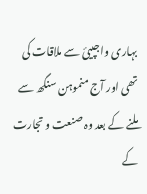بہاری واجپیئ سے ملاقات کی تھی اور آج منموہن سنگھ سے ملنے کے بعد وہ صنعت و تجارت کے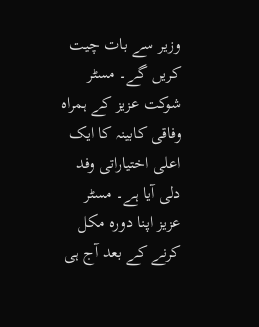وزیر سے بات چیت کریں گے۔ مسٹر شوکت عزیز کے ہمراہ وفاقی کابینہ کا ایک اعلی اختیاراتی وفد دلی آیا ہے۔ مسٹر عزیز اپنا دورہ مکل کرنے کے بعد آج ہی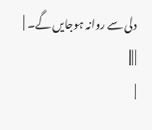دلی سے روانہ ہوجایں گے۔ |
| |||
|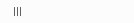|||